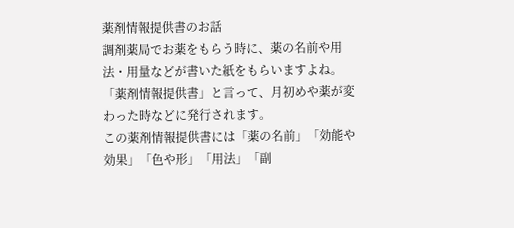薬剤情報提供書のお話
調剤薬局でお薬をもらう時に、薬の名前や用法・用量などが書いた紙をもらいますよね。
「薬剤情報提供書」と言って、月初めや薬が変わった時などに発行されます。
この薬剤情報提供書には「薬の名前」「効能や効果」「色や形」「用法」「副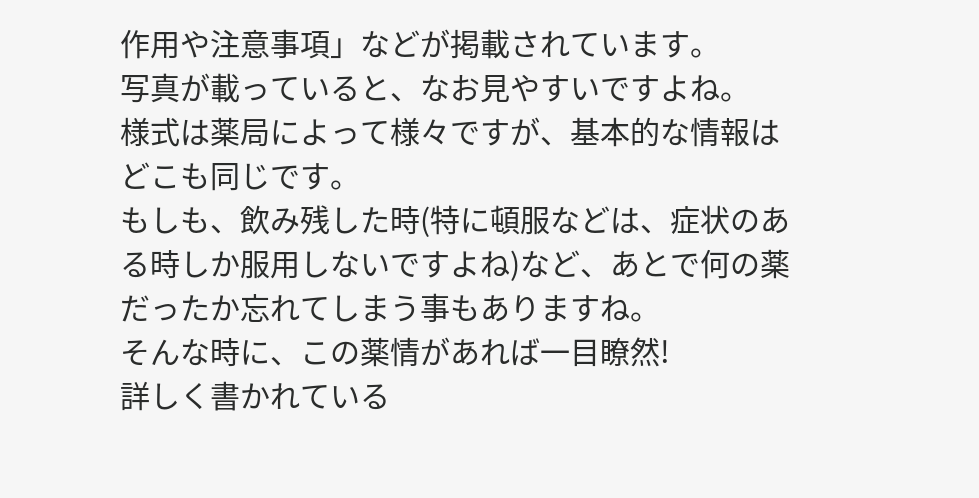作用や注意事項」などが掲載されています。
写真が載っていると、なお見やすいですよね。
様式は薬局によって様々ですが、基本的な情報はどこも同じです。
もしも、飲み残した時(特に頓服などは、症状のある時しか服用しないですよね)など、あとで何の薬だったか忘れてしまう事もありますね。
そんな時に、この薬情があれば一目瞭然!
詳しく書かれている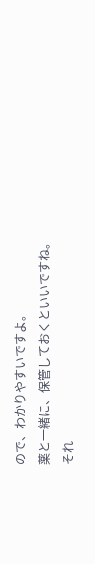ので、わかりやすいですよ。
薬と一緒に、保管しておくといいですね。
それ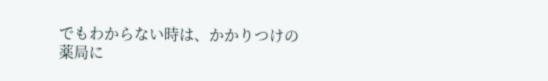でもわからない時は、かかりつけの薬局に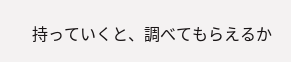持っていくと、調べてもらえるか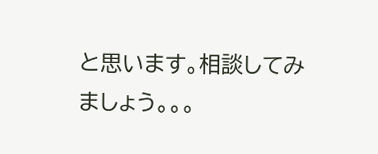と思います。相談してみましょう。。。